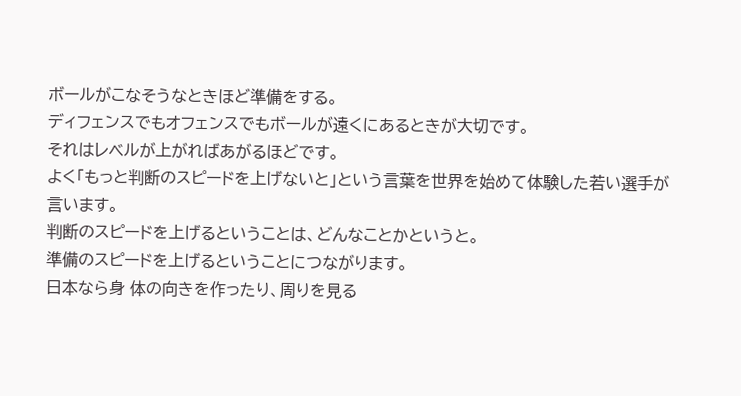ボールがこなそうなときほど準備をする。
ディフェンスでもオフェンスでもボールが遠くにあるときが大切です。
それはレベルが上がればあがるほどです。
よく「もっと判断のスピードを上げないと」という言葉を世界を始めて体験した若い選手が言います。
判断のスピードを上げるということは、どんなことかというと。
準備のスピードを上げるということにつながります。
日本なら身 体の向きを作ったり、周りを見る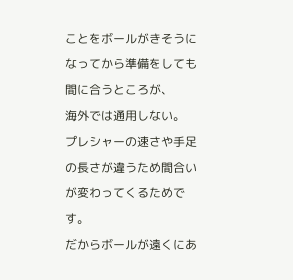ことをボールがきそうになってから準備をしても間に合うところが、
海外では通用しない。
プレシャーの速さや手足の長さが違うため間合いが変わってくるためです。
だからボールが遠くにあ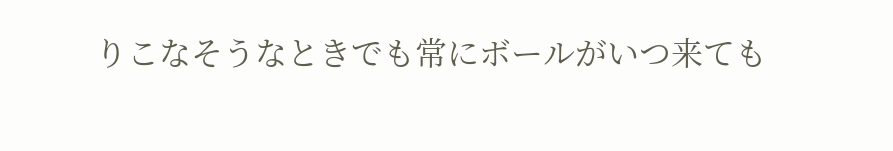りこなそうなときでも常にボールがいつ来ても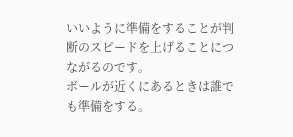いいように準備をすることが判断のスピードを上げることにつながるのです。
ボールが近くにあるときは誰でも準備をする。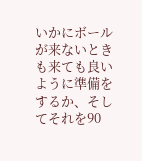いかにボールが来ないときも来ても良いように準備をするか、そしてそれを90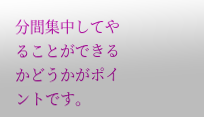分間集中してやることができるかどうかがポイントです。